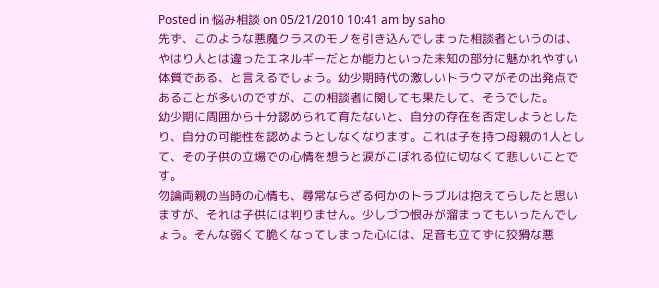Posted in 悩み相談 on 05/21/2010 10:41 am by saho
先ず、このような悪魔クラスのモノを引き込んでしまった相談者というのは、やはり人とは違ったエネルギーだとか能力といった未知の部分に魅かれやすい体質である、と言えるでしょう。幼少期時代の激しいトラウマがその出発点であることが多いのですが、この相談者に関しても果たして、そうでした。
幼少期に周囲から十分認められて育たないと、自分の存在を否定しようとしたり、自分の可能性を認めようとしなくなります。これは子を持つ母親の1人として、その子供の立場での心情を想うと涙がこぼれる位に切なくて悲しいことです。
勿論両親の当時の心情も、尋常ならざる何かのトラブルは抱えてらしたと思いますが、それは子供には判りません。少しづつ恨みが溜まってもいったんでしょう。そんな弱くて脆くなってしまった心には、足音も立てずに狡猾な悪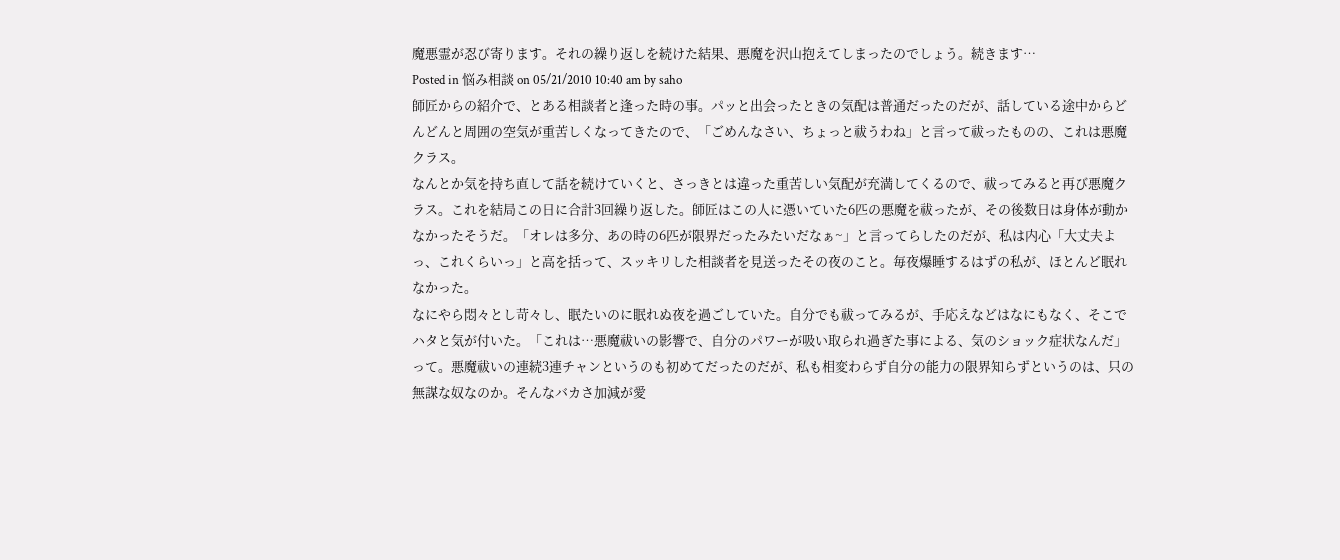魔悪霊が忍び寄ります。それの繰り返しを続けた結果、悪魔を沢山抱えてしまったのでしょう。続きます…
Posted in 悩み相談 on 05/21/2010 10:40 am by saho
師匠からの紹介で、とある相談者と逢った時の事。パッと出会ったときの気配は普通だったのだが、話している途中からどんどんと周囲の空気が重苦しくなってきたので、「ごめんなさい、ちょっと祓うわね」と言って祓ったものの、これは悪魔クラス。
なんとか気を持ち直して話を続けていくと、さっきとは違った重苦しい気配が充満してくるので、祓ってみると再び悪魔クラス。これを結局この日に合計3回繰り返した。師匠はこの人に憑いていた6匹の悪魔を祓ったが、その後数日は身体が動かなかったそうだ。「オレは多分、あの時の6匹が限界だったみたいだなぁ~」と言ってらしたのだが、私は内心「大丈夫よっ、これくらいっ」と高を括って、スッキリした相談者を見送ったその夜のこと。毎夜爆睡するはずの私が、ほとんど眠れなかった。
なにやら悶々とし苛々し、眠たいのに眠れぬ夜を過ごしていた。自分でも祓ってみるが、手応えなどはなにもなく、そこでハタと気が付いた。「これは…悪魔祓いの影響で、自分のパワーが吸い取られ過ぎた事による、気のショック症状なんだ」って。悪魔祓いの連続3連チャンというのも初めてだったのだが、私も相変わらず自分の能力の限界知らずというのは、只の無謀な奴なのか。そんなバカさ加減が愛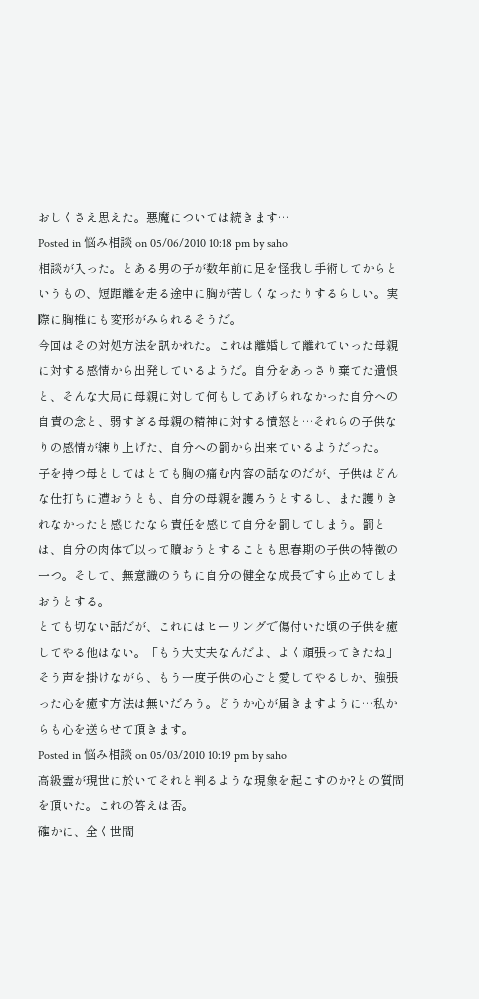おしくさえ思えた。悪魔については続きます…
Posted in 悩み相談 on 05/06/2010 10:18 pm by saho
相談が入った。とある男の子が数年前に足を怪我し手術してからというもの、短距離を走る途中に胸が苦しくなったりするらしい。実際に胸椎にも変形がみられるそうだ。
今回はその対処方法を訊かれた。これは離婚して離れていった母親に対する感情から出発しているようだ。自分をあっさり棄てた遺恨と、そんな大局に母親に対して何もしてあげられなかった自分への自責の念と、弱すぎる母親の精神に対する憤怒と…それらの子供なりの感情が練り上げた、自分への罰から出来ているようだった。
子を持つ母としてはとても胸の痛む内容の話なのだが、子供はどんな仕打ちに遭おうとも、自分の母親を護ろうとするし、また護りきれなかったと感じたなら責任を感じて自分を罰してしまう。罰とは、自分の肉体で以って贖おうとすることも思春期の子供の特徴の一つ。そして、無意識のうちに自分の健全な成長ですら止めてしまおうとする。
とても切ない話だが、これにはヒーリングで傷付いた頃の子供を癒してやる他はない。「もう大丈夫なんだよ、よく頑張ってきたね」そう声を掛けながら、もう一度子供の心ごと愛してやるしか、強張った心を癒す方法は無いだろう。どうか心が届きますように…私からも心を送らせて頂きます。
Posted in 悩み相談 on 05/03/2010 10:19 pm by saho
高級霊が現世に於いてそれと判るような現象を起こすのか?との質問を頂いた。これの答えは否。
確かに、全く世間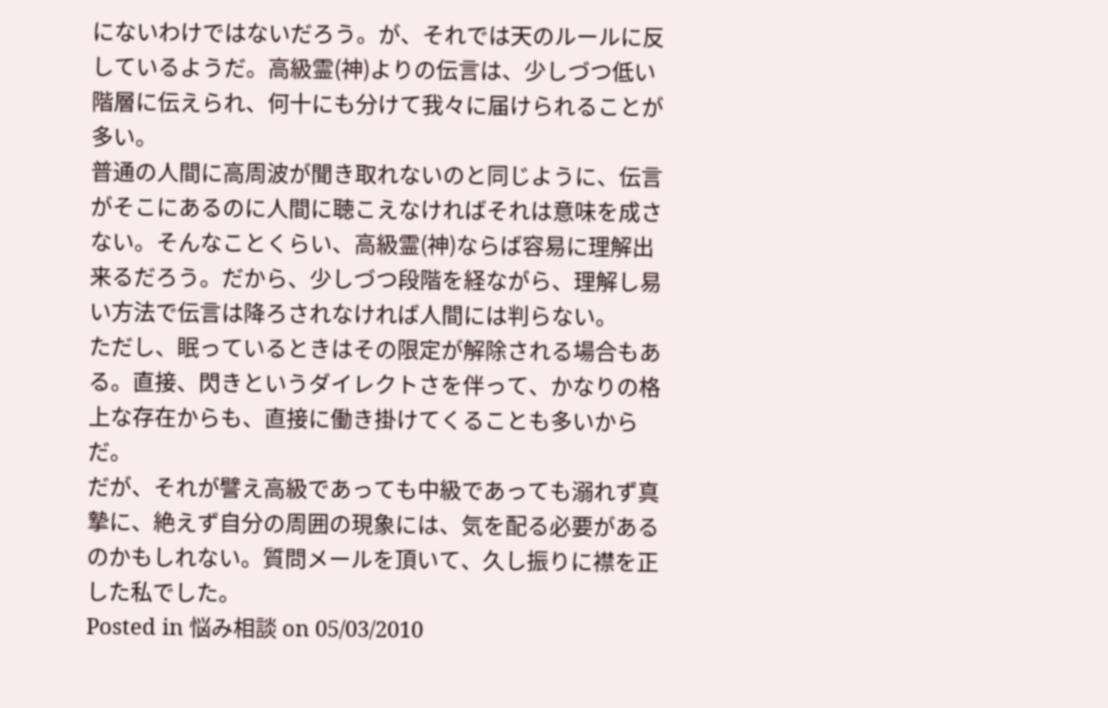にないわけではないだろう。が、それでは天のルールに反しているようだ。高級霊(神)よりの伝言は、少しづつ低い階層に伝えられ、何十にも分けて我々に届けられることが多い。
普通の人間に高周波が聞き取れないのと同じように、伝言がそこにあるのに人間に聴こえなければそれは意味を成さない。そんなことくらい、高級霊(神)ならば容易に理解出来るだろう。だから、少しづつ段階を経ながら、理解し易い方法で伝言は降ろされなければ人間には判らない。
ただし、眠っているときはその限定が解除される場合もある。直接、閃きというダイレクトさを伴って、かなりの格上な存在からも、直接に働き掛けてくることも多いからだ。
だが、それが譬え高級であっても中級であっても溺れず真摯に、絶えず自分の周囲の現象には、気を配る必要があるのかもしれない。質問メールを頂いて、久し振りに襟を正した私でした。
Posted in 悩み相談 on 05/03/2010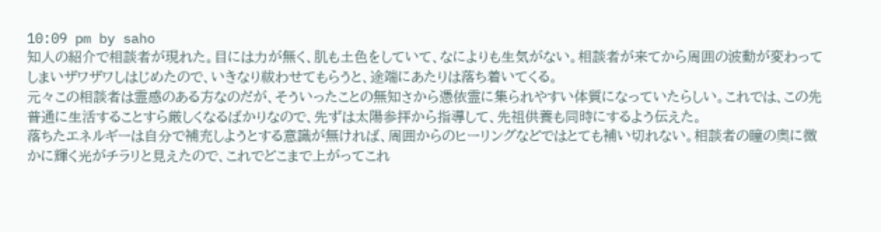10:09 pm by saho
知人の紹介で相談者が現れた。目には力が無く、肌も土色をしていて、なによりも生気がない。相談者が来てから周囲の波動が変わってしまいザワザワしはじめたので、いきなり祓わせてもらうと、途端にあたりは落ち着いてくる。
元々この相談者は霊感のある方なのだが、そういったことの無知さから憑依霊に集られやすい体質になっていたらしい。これでは、この先普通に生活することすら厳しくなるばかりなので、先ずは太陽参拝から指導して、先祖供養も同時にするよう伝えた。
落ちたエネルギーは自分で補充しようとする意識が無ければ、周囲からのヒーリングなどではとても補い切れない。相談者の瞳の奥に微かに輝く光がチラリと見えたので、これでどこまで上がってこれ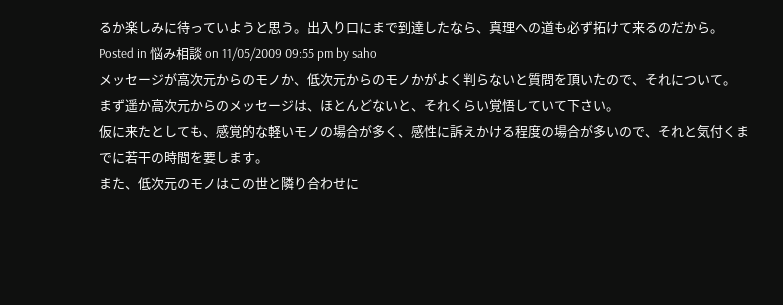るか楽しみに待っていようと思う。出入り口にまで到達したなら、真理への道も必ず拓けて来るのだから。
Posted in 悩み相談 on 11/05/2009 09:55 pm by saho
メッセージが高次元からのモノか、低次元からのモノかがよく判らないと質問を頂いたので、それについて。
まず遥か高次元からのメッセージは、ほとんどないと、それくらい覚悟していて下さい。
仮に来たとしても、感覚的な軽いモノの場合が多く、感性に訴えかける程度の場合が多いので、それと気付くまでに若干の時間を要します。
また、低次元のモノはこの世と隣り合わせに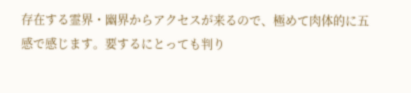存在する霊界・幽界からアクセスが来るので、極めて肉体的に五感で感じます。要するにとっても判り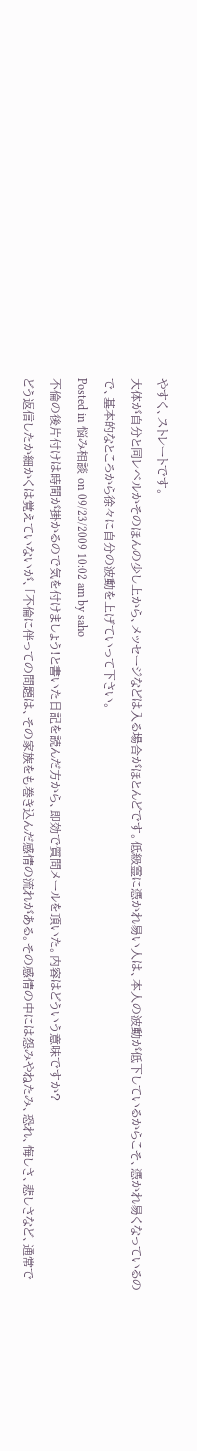やすく、ストレートです。
大体が自分と同レベルかそのほんの少し上から、メッセージなどは入る場合がほとんどです。低級霊に憑かれ易い人は、本人の波動が低下しているからこそ、憑かれ易くなっているので、基本的なところから徐々に自分の波動を上げていって下さい。
Posted in 悩み相談 on 09/23/2009 10:02 am by saho
不倫の後片付けは時間が掛かるので気を付けましょう!と書いた日記を読んだ方から、即効で質問メールを頂いた。内容はどういう意味ですか?
どう返信したか細かくは覚えていないが、「不倫に伴っての問題は、その家族をも巻き込んだ感情の流れがある。その感情の中には怨みやねたみ、恐れ、悔しさ、悲しさなど、通常で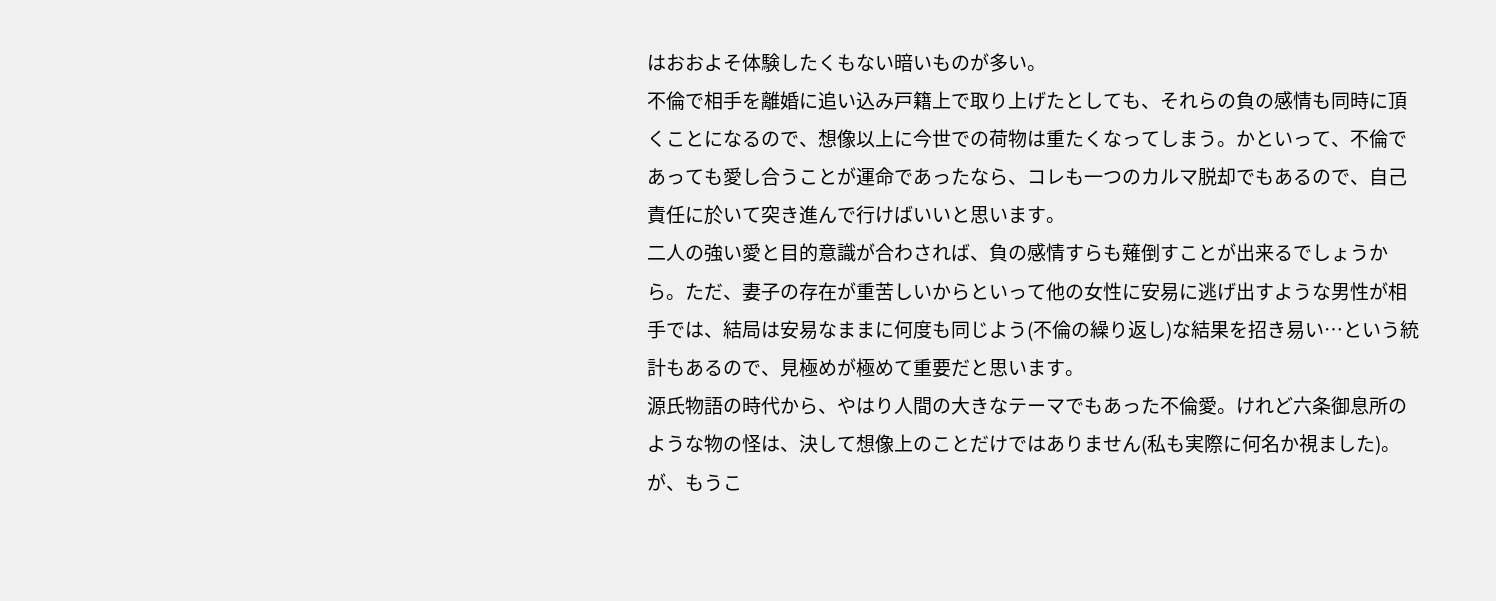はおおよそ体験したくもない暗いものが多い。
不倫で相手を離婚に追い込み戸籍上で取り上げたとしても、それらの負の感情も同時に頂くことになるので、想像以上に今世での荷物は重たくなってしまう。かといって、不倫であっても愛し合うことが運命であったなら、コレも一つのカルマ脱却でもあるので、自己責任に於いて突き進んで行けばいいと思います。
二人の強い愛と目的意識が合わされば、負の感情すらも薙倒すことが出来るでしょうから。ただ、妻子の存在が重苦しいからといって他の女性に安易に逃げ出すような男性が相手では、結局は安易なままに何度も同じよう(不倫の繰り返し)な結果を招き易い…という統計もあるので、見極めが極めて重要だと思います。
源氏物語の時代から、やはり人間の大きなテーマでもあった不倫愛。けれど六条御息所のような物の怪は、決して想像上のことだけではありません(私も実際に何名か視ました)。が、もうこ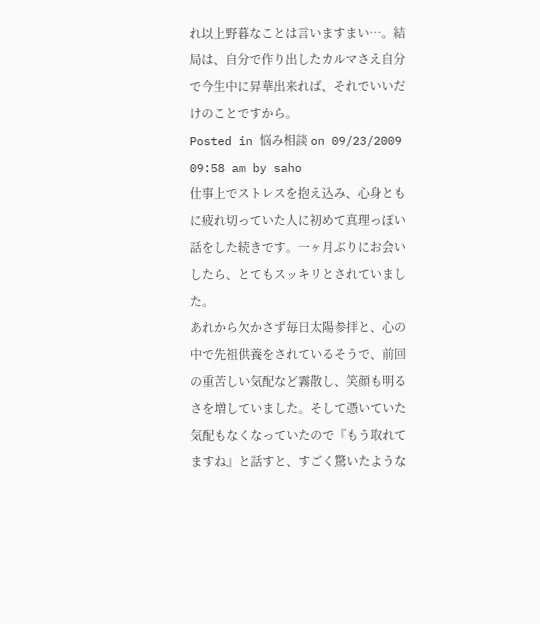れ以上野暮なことは言いますまい…。結局は、自分で作り出したカルマさえ自分で今生中に昇華出来れば、それでいいだけのことですから。
Posted in 悩み相談 on 09/23/2009 09:58 am by saho
仕事上でストレスを抱え込み、心身ともに疲れ切っていた人に初めて真理っぽい話をした続きです。一ヶ月ぶりにお会いしたら、とてもスッキリとされていました。
あれから欠かさず毎日太陽参拝と、心の中で先祖供養をされているそうで、前回の重苦しい気配など霧散し、笑顔も明るさを増していました。そして憑いていた気配もなくなっていたので『もう取れてますね』と話すと、すごく驚いたような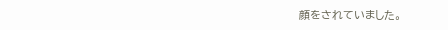顔をされていました。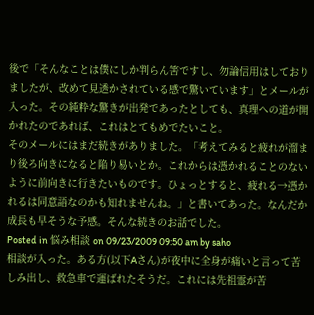後で「そんなことは僕にしか判らん筈ですし、勿論信用はしておりましたが、改めて見透かされている感で驚いています」とメールが入った。その純粋な驚きが出発であったとしても、真理への道が開かれたのであれば、これはとてもめでたいこと。
そのメールにはまだ続きがありました。「考えてみると疲れが溜まり後ろ向きになると陥り易いとか。これからは憑かれることのないように前向きに行きたいものです。ひょっとすると、疲れる→憑かれるは同意語なのかも知れませんね。」と書いてあった。なんだか成長も早そうな予感。そんな続きのお話でした。
Posted in 悩み相談 on 09/23/2009 09:50 am by saho
相談が入った。ある方(以下Aさん)が夜中に全身が痛いと言って苦しみ出し、救急車で運ばれたそうだ。これには先祖霊が苦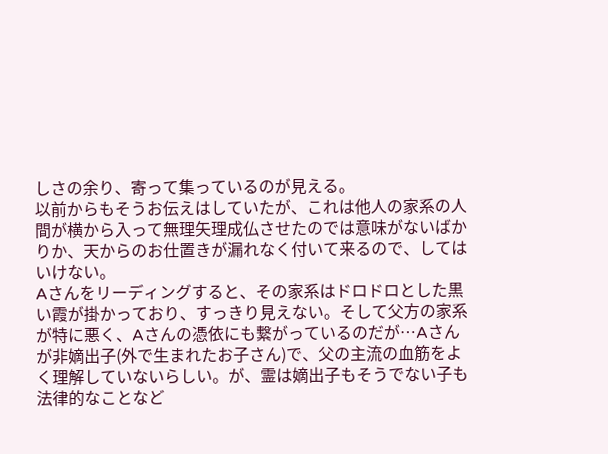しさの余り、寄って集っているのが見える。
以前からもそうお伝えはしていたが、これは他人の家系の人間が横から入って無理矢理成仏させたのでは意味がないばかりか、天からのお仕置きが漏れなく付いて来るので、してはいけない。
Aさんをリーディングすると、その家系はドロドロとした黒い霞が掛かっており、すっきり見えない。そして父方の家系が特に悪く、Aさんの憑依にも繋がっているのだが…Aさんが非嫡出子(外で生まれたお子さん)で、父の主流の血筋をよく理解していないらしい。が、霊は嫡出子もそうでない子も法律的なことなど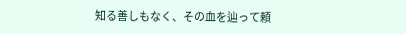知る善しもなく、その血を辿って頼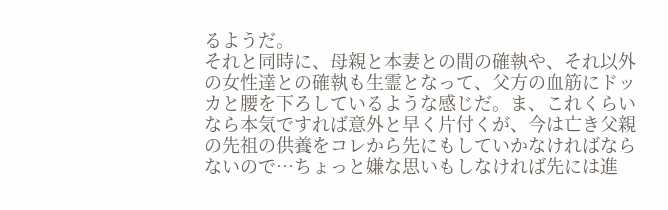るようだ。
それと同時に、母親と本妻との間の確執や、それ以外の女性達との確執も生霊となって、父方の血筋にドッカと腰を下ろしているような感じだ。ま、これくらいなら本気ですれば意外と早く片付くが、今は亡き父親の先祖の供養をコレから先にもしていかなければならないので…ちょっと嫌な思いもしなければ先には進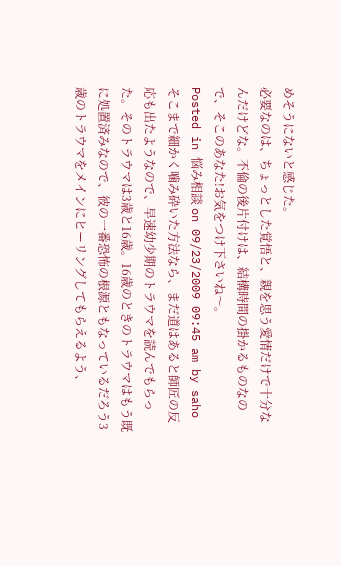めそうにないと感じた。
必要なのは、ちょっとした覚悟と、親を思う愛情だけで十分なんだけどな。不倫の後片付けは、結構時間の掛かるものなので、そこのあなた!お気をつけ下さいね〜。
Posted in 悩み相談 on 09/23/2009 09:45 am by saho
そこまで細かく噛み砕いた方法なら、まだ道はあると師匠の反応も出たようなので、早速幼少期のトラウマを読んでもらった。そのトラウマは3歳と16歳。16歳のときのトラウマはもう既に処置済みなので、彼の一番恐怖の根源ともなっているだろう3歳のトラウマをメインにヒーリングしてもらえるよう、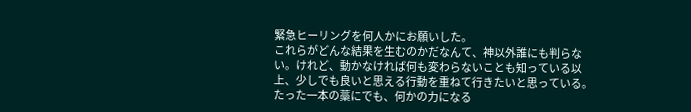緊急ヒーリングを何人かにお願いした。
これらがどんな結果を生むのかだなんて、神以外誰にも判らない。けれど、動かなければ何も変わらないことも知っている以上、少しでも良いと思える行動を重ねて行きたいと思っている。たった一本の藁にでも、何かの力になる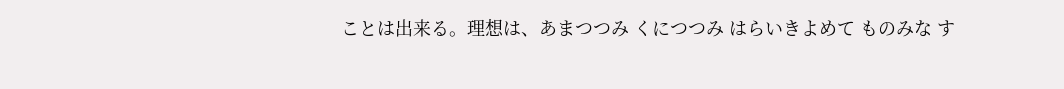ことは出来る。理想は、あまつつみ くにつつみ はらいきよめて ものみな す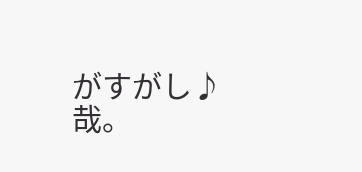がすがし♪哉。